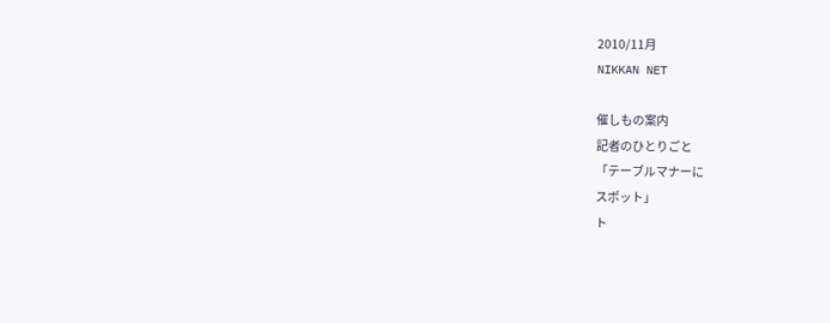2010/11月
NIKKAN NET

催しもの案内
記者のひとりごと
「テーブルマナーに
スポット」
ト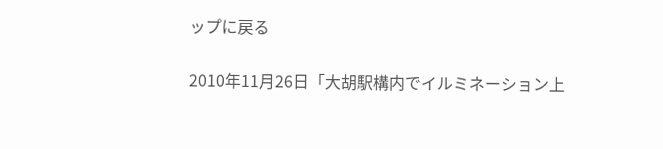ップに戻る

2010年11月26日「大胡駅構内でイルミネーション上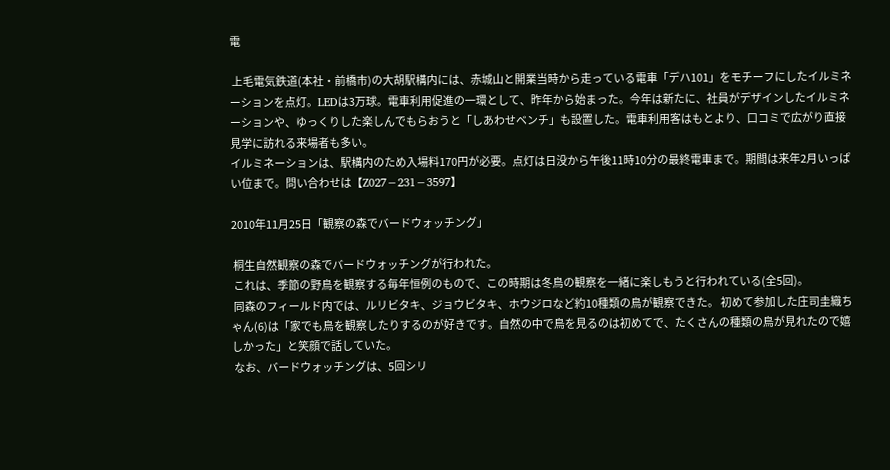電

 上毛電気鉄道(本社・前橋市)の大胡駅構内には、赤城山と開業当時から走っている電車「デハ101」をモチーフにしたイルミネーションを点灯。LEDは3万球。電車利用促進の一環として、昨年から始まった。今年は新たに、社員がデザインしたイルミネーションや、ゆっくりした楽しんでもらおうと「しあわせベンチ」も設置した。電車利用客はもとより、口コミで広がり直接見学に訪れる来場者も多い。
イルミネーションは、駅構内のため入場料170円が必要。点灯は日没から午後11時10分の最終電車まで。期間は来年2月いっぱい位まで。問い合わせは【Z027−231−3597】

2010年11月25日「観察の森でバードウォッチング」

 桐生自然観察の森でバードウォッチングが行われた。
 これは、季節の野鳥を観察する毎年恒例のもので、この時期は冬鳥の観察を一緒に楽しもうと行われている(全5回)。
 同森のフィールド内では、ルリビタキ、ジョウビタキ、ホウジロなど約10種類の鳥が観察できた。 初めて参加した庄司圭織ちゃん(6)は「家でも鳥を観察したりするのが好きです。自然の中で鳥を見るのは初めてで、たくさんの種類の鳥が見れたので嬉しかった」と笑顔で話していた。
 なお、バードウォッチングは、5回シリ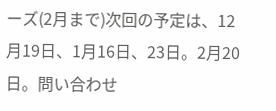ーズ(2月まで)次回の予定は、12月19日、1月16日、23日。2月20日。問い合わせ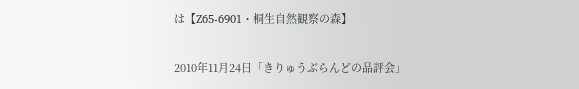は【Z65-6901・桐生自然観察の森】

2010年11月24日「きりゅうぶらんどの品評会」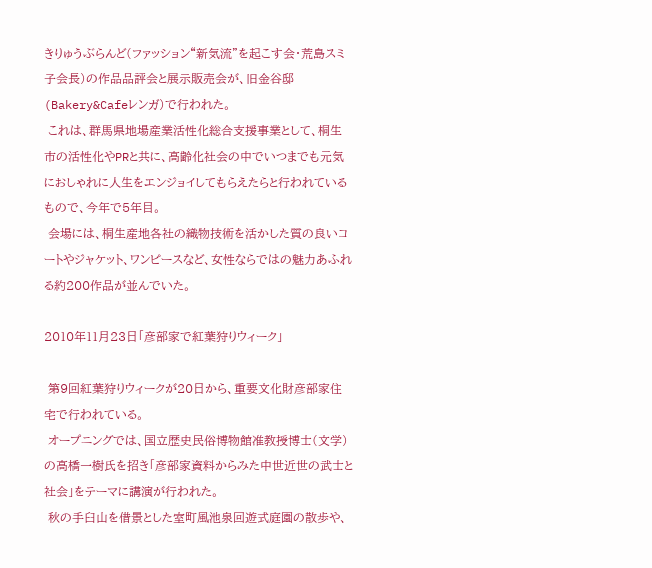きりゅうぶらんど(ファッション“新気流”を起こす会・荒島スミ子会長)の作品品評会と展示販売会が、旧金谷邸(Bakery&Cafeレンガ)で行われた。
 これは、群馬県地場産業活性化総合支援事業として、桐生市の活性化やPRと共に、高齢化社会の中でいつまでも元気におしゃれに人生をエンジョイしてもらえたらと行われているもので、今年で5年目。
 会場には、桐生産地各社の織物技術を活かした質の良いコートやジャケット、ワンピースなど、女性ならではの魅力あふれる約200作品が並んでいた。

2010年11月23日「彦部家で紅葉狩りウィーク」

 第9回紅葉狩りウィークが20日から、重要文化財彦部家住宅で行われている。
 オープニングでは、国立歴史民俗博物館准教授博士(文学)の高橋一樹氏を招き「彦部家資料からみた中世近世の武士と社会」をテーマに講演が行われた。
 秋の手臼山を借景とした室町風池泉回遊式庭園の散歩や、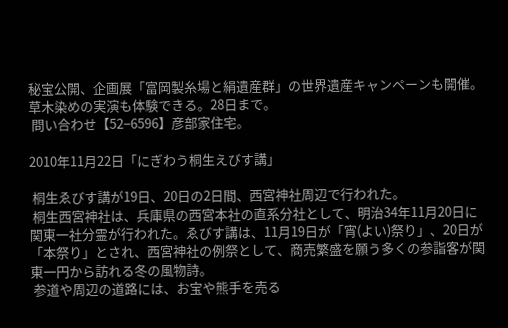秘宝公開、企画展「富岡製糸場と絹遺産群」の世界遺産キャンペーンも開催。草木染めの実演も体験できる。28日まで。
 問い合わせ【52−6596】彦部家住宅。

2010年11月22日「にぎわう桐生えびす講」

 桐生ゑびす講が19日、20日の2日間、西宮神社周辺で行われた。
 桐生西宮神社は、兵庫県の西宮本社の直系分社として、明治34年11月20日に関東一社分霊が行われた。ゑびす講は、11月19日が「宵(よい)祭り」、20日が「本祭り」とされ、西宮神社の例祭として、商売繁盛を願う多くの参詣客が関東一円から訪れる冬の風物詩。
 参道や周辺の道路には、お宝や熊手を売る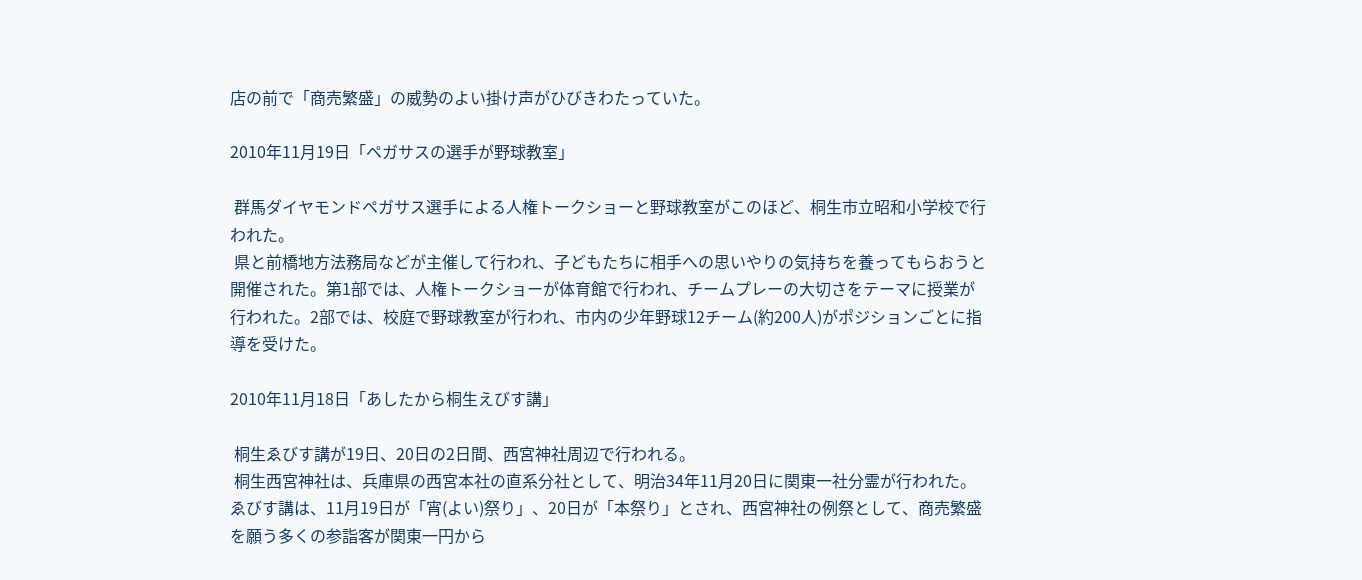店の前で「商売繁盛」の威勢のよい掛け声がひびきわたっていた。

2010年11月19日「ペガサスの選手が野球教室」

 群馬ダイヤモンドペガサス選手による人権トークショーと野球教室がこのほど、桐生市立昭和小学校で行われた。
 県と前橋地方法務局などが主催して行われ、子どもたちに相手への思いやりの気持ちを養ってもらおうと開催された。第1部では、人権トークショーが体育館で行われ、チームプレーの大切さをテーマに授業が行われた。2部では、校庭で野球教室が行われ、市内の少年野球12チーム(約200人)がポジションごとに指導を受けた。

2010年11月18日「あしたから桐生えびす講」

 桐生ゑびす講が19日、20日の2日間、西宮神社周辺で行われる。
 桐生西宮神社は、兵庫県の西宮本社の直系分社として、明治34年11月20日に関東一社分霊が行われた。ゑびす講は、11月19日が「宵(よい)祭り」、20日が「本祭り」とされ、西宮神社の例祭として、商売繁盛を願う多くの参詣客が関東一円から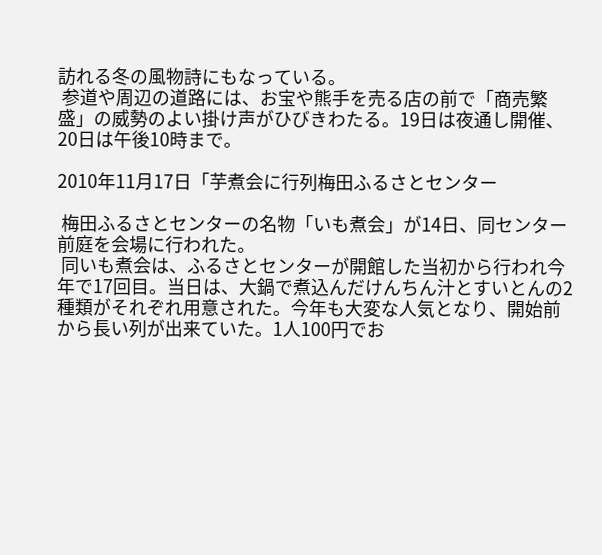訪れる冬の風物詩にもなっている。
 参道や周辺の道路には、お宝や熊手を売る店の前で「商売繁盛」の威勢のよい掛け声がひびきわたる。19日は夜通し開催、20日は午後10時まで。

2010年11月17日「芋煮会に行列梅田ふるさとセンター

 梅田ふるさとセンターの名物「いも煮会」が14日、同センター前庭を会場に行われた。
 同いも煮会は、ふるさとセンターが開館した当初から行われ今年で17回目。当日は、大鍋で煮込んだけんちん汁とすいとんの2種類がそれぞれ用意された。今年も大変な人気となり、開始前から長い列が出来ていた。1人100円でお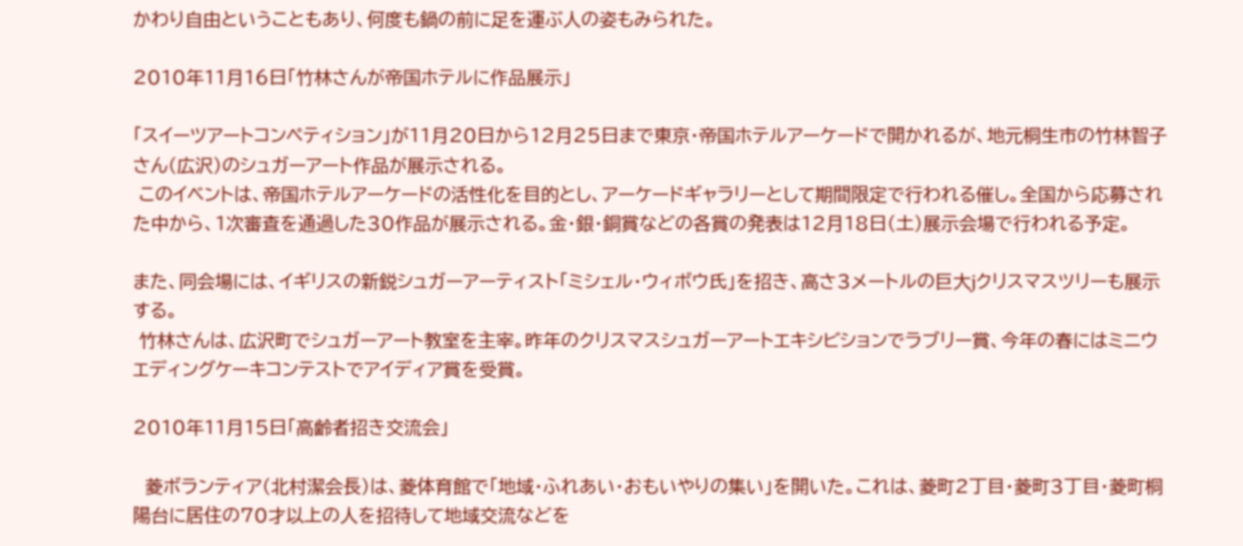かわり自由ということもあり、何度も鍋の前に足を運ぶ人の姿もみられた。

2010年11月16日「竹林さんが帝国ホテルに作品展示」

「スイーツアートコンペティション」が11月20日から12月25日まで東京・帝国ホテルアーケードで開かれるが、地元桐生市の竹林智子さん(広沢)のシュガーアート作品が展示される。
 このイベントは、帝国ホテルアーケードの活性化を目的とし、アーケードギャラリーとして期間限定で行われる催し。全国から応募された中から、1次審査を通過した30作品が展示される。金・銀・銅賞などの各賞の発表は12月18日(土)展示会場で行われる予定。

また、同会場には、イギリスの新鋭シュガーアーティスト「ミシェル・ウィボウ氏」を招き、高さ3メートルの巨大jクリスマスツリーも展示する。
 竹林さんは、広沢町でシュガーアート教室を主宰。昨年のクリスマスシュガーアートエキシビションでラブリー賞、今年の春にはミニウエディングケーキコンテストでアイディア賞を受賞。

2010年11月15日「高齢者招き交流会」

  菱ボランティア(北村潔会長)は、菱体育館で「地域・ふれあい・おもいやりの集い」を開いた。これは、菱町2丁目・菱町3丁目・菱町桐陽台に居住の70才以上の人を招待して地域交流などを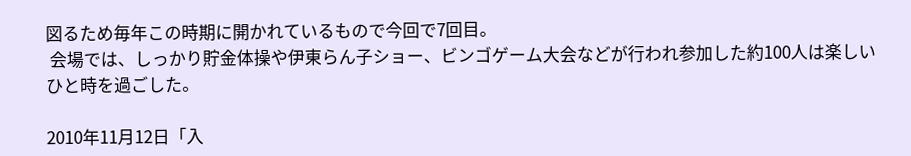図るため毎年この時期に開かれているもので今回で7回目。
 会場では、しっかり貯金体操や伊東らん子ショー、ビンゴゲーム大会などが行われ参加した約100人は楽しいひと時を過ごした。

2010年11月12日「入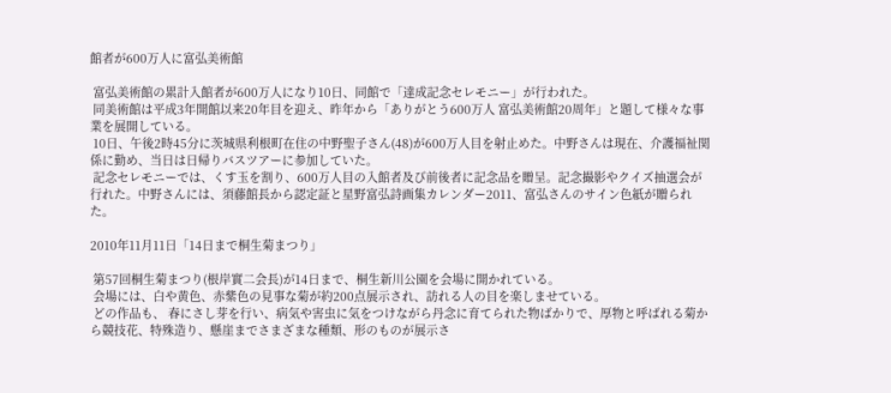館者が600万人に富弘美術館

 富弘美術館の累計入館者が600万人になり10日、同館で「達成記念セレモニー」が行われた。
 同美術館は平成3年開館以来20年目を迎え、昨年から「ありがとう600万人 富弘美術館20周年」と題して様々な事業を展開している。
 10日、午後2時45分に茨城県利根町在住の中野聖子さん(48)が600万人目を射止めた。中野さんは現在、介護福祉関係に勤め、当日は日帰りバスツアーに参加していた。
 記念セレモニーでは、くす玉を割り、600万人目の入館者及び前後者に記念品を贈呈。記念撮影やクイズ抽選会が行れた。中野さんには、須藤館長から認定証と星野富弘詩画集カレンダー2011、富弘さんのサイン色紙が贈られた。

2010年11月11日「14日まで桐生菊まつり」

 第57回桐生菊まつり(根岸實二会長)が14日まで、桐生新川公園を会場に開かれている。
 会場には、白や黄色、赤紫色の見事な菊が約200点展示され、訪れる人の目を楽しませている。
 どの作品も、 春にさし芽を行い、病気や害虫に気をつけながら丹念に育てられた物ばかりで、厚物と呼ばれる菊から競技花、特殊造り、懸崖までさまざまな種類、形のものが展示さ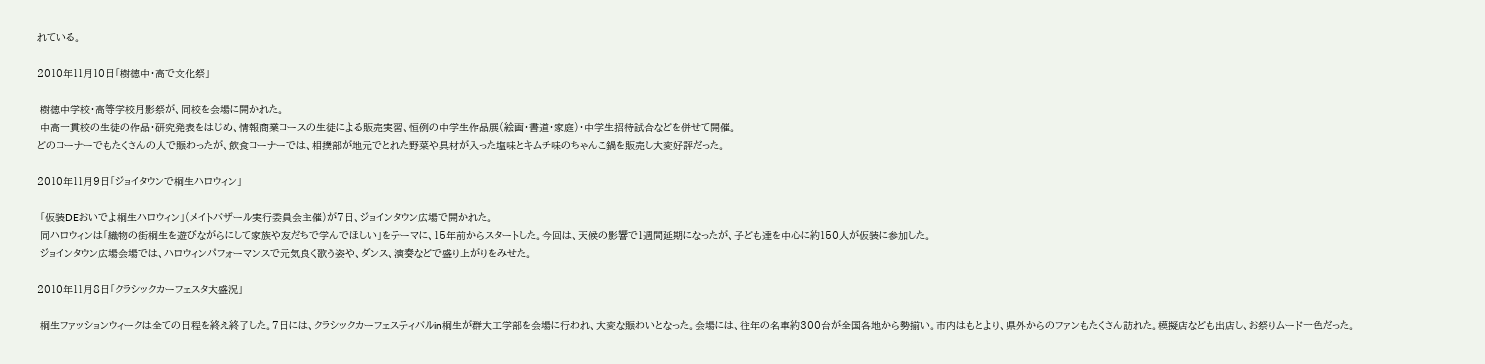れている。

2010年11月10日「樹徳中・高で文化祭」

 樹徳中学校・高等学校月影祭が、同校を会場に開かれた。
 中高一貫校の生徒の作品・研究発表をはじめ、情報商業コースの生徒による販売実習、恒例の中学生作品展(絵画・書道・家庭)・中学生招待試合などを併せて開催。
どのコーナーでもたくさんの人で賑わったが、飲食コーナーでは、相撲部が地元でとれた野菜や具材が入った塩味とキムチ味のちゃんこ鍋を販売し大変好評だった。

2010年11月9日「ジョイタウンで桐生ハロウィン」

 「仮装DEおいでよ桐生ハロウィン」(メイトバザール実行委員会主催)が7日、ジョインタウン広場で開かれた。
 同ハロウィンは「織物の街桐生を遊びながらにして家族や友だちで学んでほしい」をテーマに、15年前からスタートした。今回は、天候の影響で1週間延期になったが、子ども達を中心に約150人が仮装に参加した。
 ジョインタウン広場会場では、ハロウィンパフォーマンスで元気良く歌う姿や、ダンス、演奏などで盛り上がりをみせた。

2010年11月8日「クラシックカーフェスタ大盛況」

 桐生ファッションウィークは全ての日程を終え終了した。7日には、クラシックカーフェスティバルin桐生が群大工学部を会場に行われ、大変な賑わいとなった。会場には、往年の名車約300台が全国各地から勢揃い。市内はもとより、県外からのファンもたくさん訪れた。模擬店なども出店し、お祭りムード一色だった。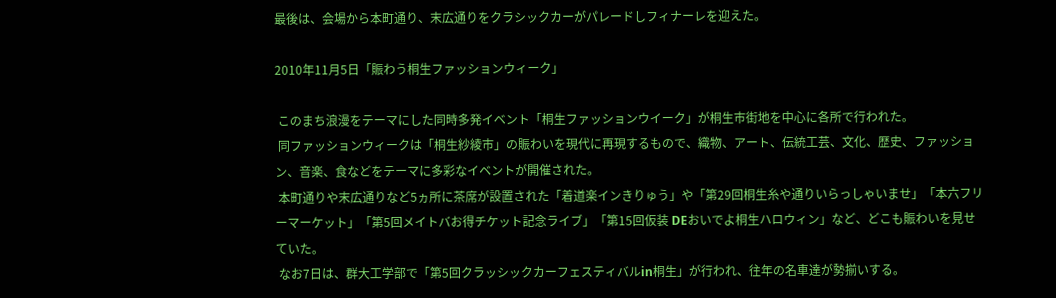最後は、会場から本町通り、末広通りをクラシックカーがパレードしフィナーレを迎えた。

2010年11月5日「賑わう桐生ファッションウィーク」

 このまち浪漫をテーマにした同時多発イベント「桐生ファッションウイーク」が桐生市街地を中心に各所で行われた。
 同ファッションウィークは「桐生紗綾市」の賑わいを現代に再現するもので、織物、アート、伝統工芸、文化、歴史、ファッション、音楽、食などをテーマに多彩なイベントが開催された。
 本町通りや末広通りなど5ヵ所に茶席が設置された「着道楽インきりゅう」や「第29回桐生糸や通りいらっしゃいませ」「本六フリーマーケット」「第5回メイトバお得チケット記念ライブ」「第15回仮装 DEおいでよ桐生ハロウィン」など、どこも賑わいを見せていた。
 なお7日は、群大工学部で「第5回クラッシックカーフェスティバルin桐生」が行われ、往年の名車達が勢揃いする。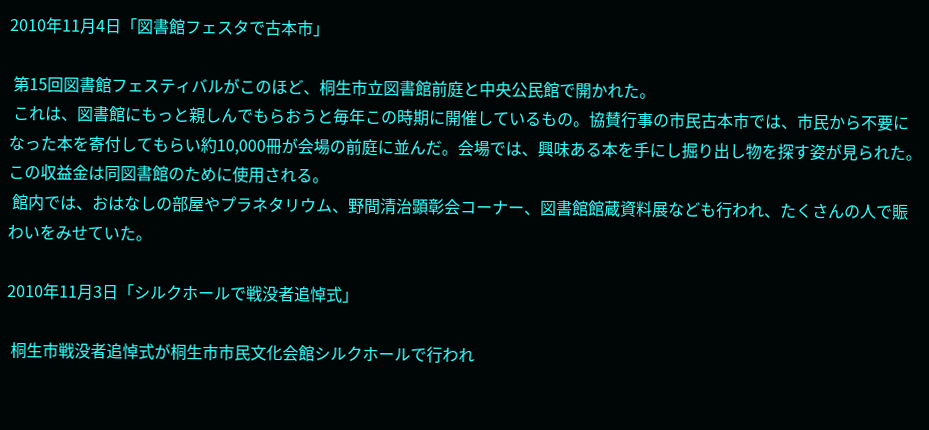2010年11月4日「図書館フェスタで古本市」

 第15回図書館フェスティバルがこのほど、桐生市立図書館前庭と中央公民館で開かれた。
 これは、図書館にもっと親しんでもらおうと毎年この時期に開催しているもの。協賛行事の市民古本市では、市民から不要になった本を寄付してもらい約10,000冊が会場の前庭に並んだ。会場では、興味ある本を手にし掘り出し物を探す姿が見られた。この収益金は同図書館のために使用される。
 館内では、おはなしの部屋やプラネタリウム、野間清治顕彰会コーナー、図書館館蔵資料展なども行われ、たくさんの人で賑わいをみせていた。

2010年11月3日「シルクホールで戦没者追悼式」

 桐生市戦没者追悼式が桐生市市民文化会館シルクホールで行われ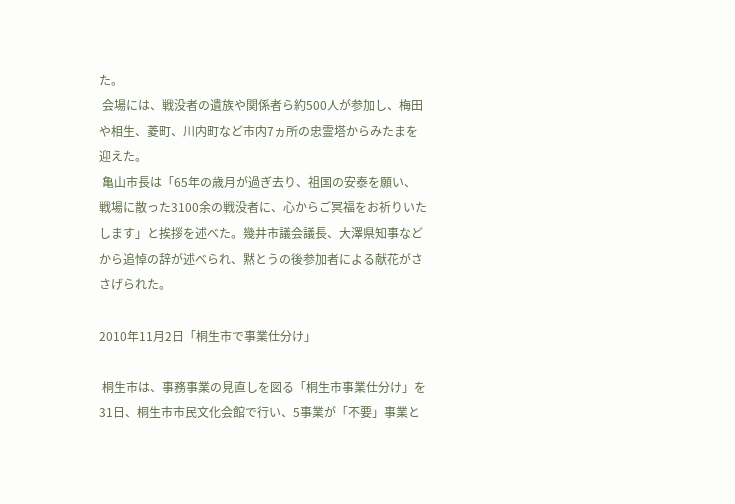た。
 会場には、戦没者の遺族や関係者ら約500人が参加し、梅田や相生、菱町、川内町など市内7ヵ所の忠霊塔からみたまを迎えた。
 亀山市長は「65年の歳月が過ぎ去り、祖国の安泰を願い、戦場に散った3100余の戦没者に、心からご冥福をお祈りいたします」と挨拶を述べた。幾井市議会議長、大澤県知事などから追悼の辞が述べられ、黙とうの後参加者による献花がささげられた。

2010年11月2日「桐生市で事業仕分け」

 桐生市は、事務事業の見直しを図る「桐生市事業仕分け」を31日、桐生市市民文化会館で行い、5事業が「不要」事業と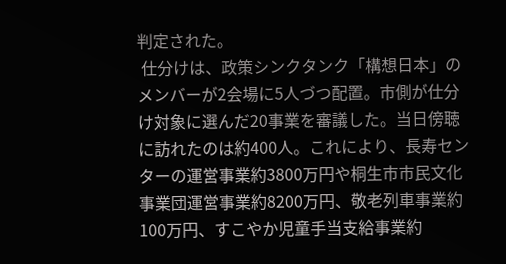判定された。
 仕分けは、政策シンクタンク「構想日本」のメンバーが2会場に5人づつ配置。市側が仕分け対象に選んだ20事業を審議した。当日傍聴に訪れたのは約400人。これにより、長寿センターの運営事業約3800万円や桐生市市民文化事業団運営事業約8200万円、敬老列車事業約100万円、すこやか児童手当支給事業約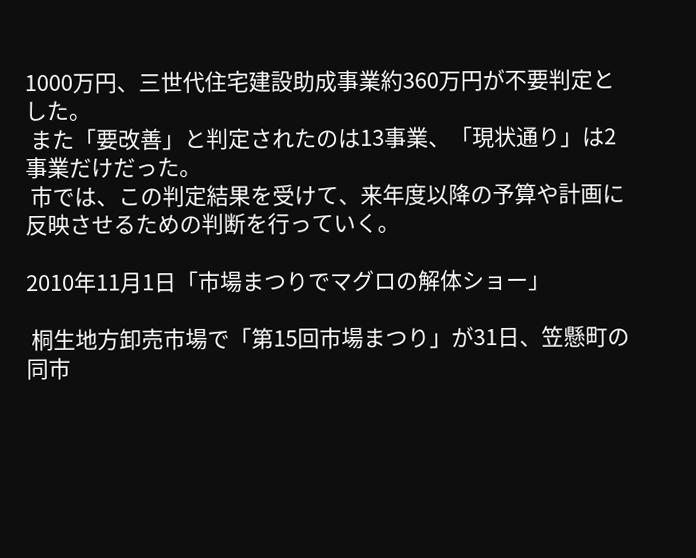1000万円、三世代住宅建設助成事業約360万円が不要判定とした。
 また「要改善」と判定されたのは13事業、「現状通り」は2事業だけだった。
 市では、この判定結果を受けて、来年度以降の予算や計画に反映させるための判断を行っていく。

2010年11月1日「市場まつりでマグロの解体ショー」

 桐生地方卸売市場で「第15回市場まつり」が31日、笠懸町の同市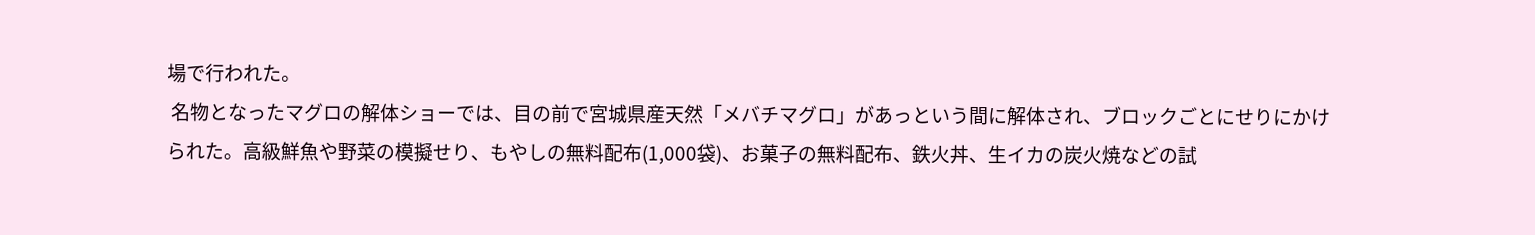場で行われた。
 名物となったマグロの解体ショーでは、目の前で宮城県産天然「メバチマグロ」があっという間に解体され、ブロックごとにせりにかけられた。高級鮮魚や野菜の模擬せり、もやしの無料配布(1,000袋)、お菓子の無料配布、鉄火丼、生イカの炭火焼などの試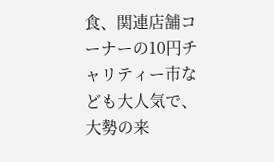食、関連店舗コーナーの10円チャリティー市なども大人気で、大勢の来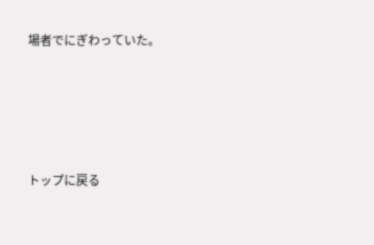場者でにぎわっていた。





トップに戻る